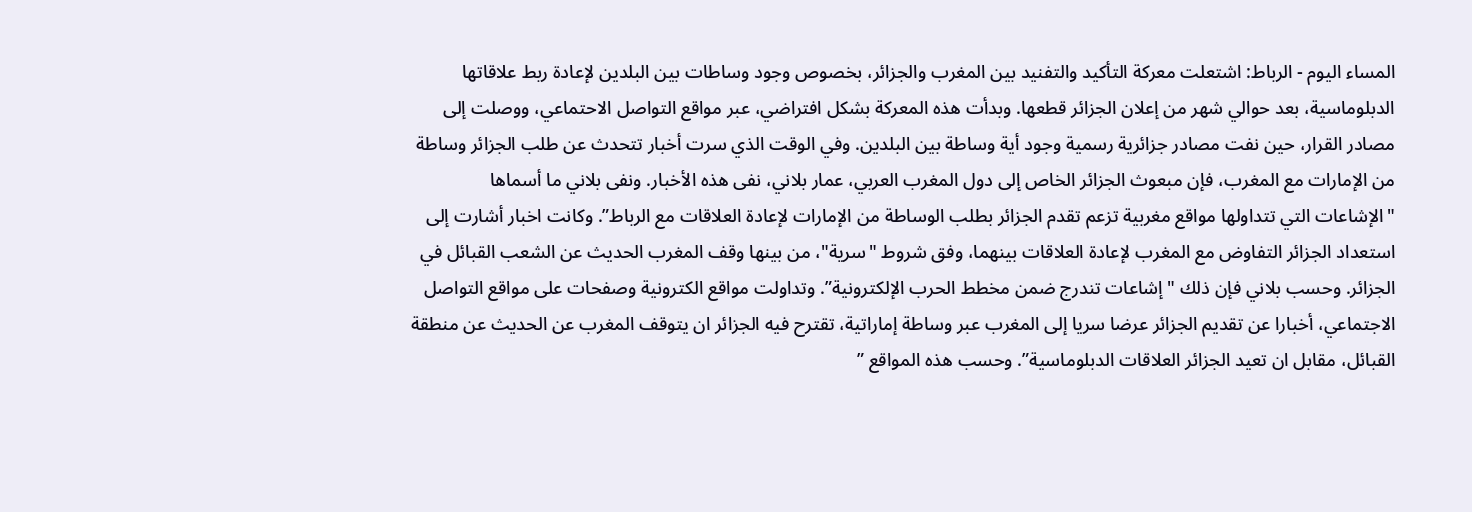المساء اليوم - الرباط: اشتعلت معركة التأكيد والتفنيد بين المغرب والجزائر، بخصوص وجود وساطات بين البلدين لإعادة ربط علاقاتها الدبلوماسية، بعد حوالي شهر من إعلان الجزائر قطعها. وبدأت هذه المعركة بشكل افتراضي، عبر مواقع التواصل الاحتماعي، ووصلت إلى مصادر القرار، حين نفت مصادر جزائرية رسمية وجود أية وساطة بين البلدين. وفي الوقت الذي سرت أخبار تتحدث عن طلب الجزائر وساطة من الإمارات مع المغرب، فإن مبعوث الجزائر الخاص إلى دول المغرب العربي، عمار بلاني، نفى هذه الأخبار. ونفى بلاني ما أسماها "الإشاعات التي تتداولها مواقع مغربية تزعم تقدم الجزائر بطلب الوساطة من الإمارات لإعادة العلاقات مع الرباط”. وكانت اخبار أشارت إلى استعداد الجزائر التفاوض مع المغرب لإعادة العلاقات بينهما، وفق شروط "سرية"، من بينها وقف المغرب الحديث عن الشعب القبائل في الجزائر. وحسب بلاني فإن ذلك "إشاعات تندرج ضمن مخطط الحرب الإلكترونية”. وتداولت مواقع الكترونية وصفحات على مواقع التواصل الاجتماعي، أخبارا عن تقديم الجزائر عرضا سريا إلى المغرب عبر وساطة إماراتية، تقترح فيه الجزائر ان يتوقف المغرب عن الحديث عن منطقة القبائل، مقابل ان تعيد الجزائر العلاقات الدبلوماسية”. وحسب هذه المواقع ”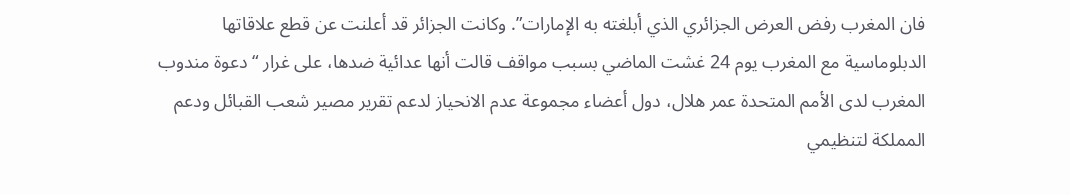فان المغرب رفض العرض الجزائري الذي أبلغته به الإمارات”. وكانت الجزائر قد أعلنت عن قطع علاقاتها الدبلوماسية مع المغرب يوم 24 غشت الماضي بسبب مواقف قالت أنها عدائية ضدها، على غرار “دعوة مندوب المغرب لدى الأمم المتحدة عمر هلال، دول أعضاء مجموعة عدم الانحياز لدعم تقرير مصير شعب القبائل ودعم المملكة لتنظيمي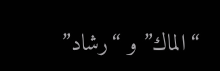“الماك” و “رشاد”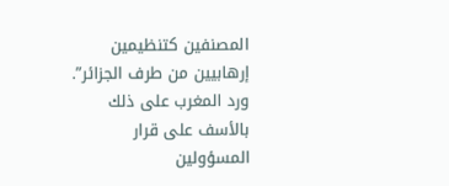المصنفين كتنظيمين إرهابيين من طرف الجزائر”. ورد المغرب على ذلك بالأسف على قرار المسؤولين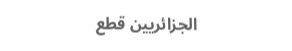الجزائريين قطع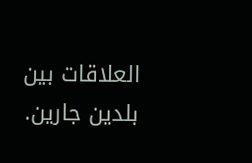العلاقات بين بلدين جارين.